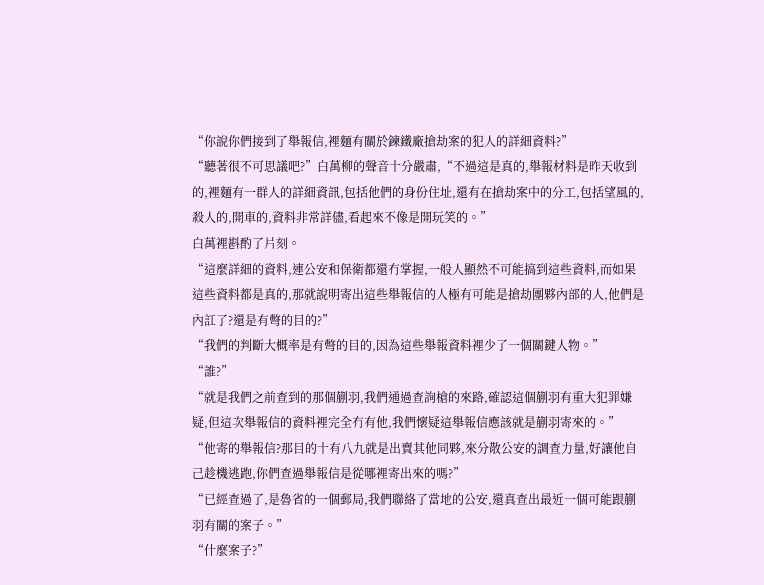“你說你們接到了舉報信,裡麵有關於鍊鐵廠搶劫案的犯人的詳細資料?”
“聽著很不可思議吧?”白萬柳的聲音十分嚴肅,“不過這是真的,舉報材料是昨天收到的,裡麵有一群人的詳細資訊,包括他們的身份住址,還有在搶劫案中的分工,包括望風的,殺人的,開車的,資料非常詳儘,看起來不像是開玩笑的。”
白萬裡斟酌了片刻。
“這麼詳細的資料,連公安和保衛都還冇掌握,一般人顯然不可能搞到這些資料,而如果這些資料都是真的,那就說明寄出這些舉報信的人極有可能是搶劫團夥內部的人,他們是內訌了?還是有彆的目的?”
“我們的判斷大概率是有彆的目的,因為這些舉報資料裡少了一個關鍵人物。”
“誰?”
“就是我們之前查到的那個蒯羽,我們通過查詢槍的來路,確認這個蒯羽有重大犯罪嫌疑,但這次舉報信的資料裡完全冇有他,我們懷疑這舉報信應該就是蒯羽寄來的。”
“他寄的舉報信?那目的十有八九就是出賣其他同夥,來分散公安的調查力量,好讓他自己趁機逃跑,你們查過舉報信是從哪裡寄出來的嗎?”
“已經查過了,是魯省的一個郵局,我們聯絡了當地的公安,還真查出最近一個可能跟蒯羽有關的案子。”
“什麼案子?”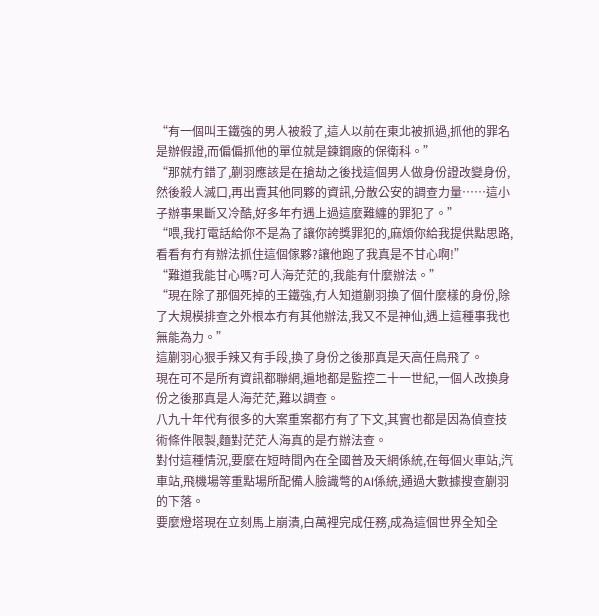“有一個叫王鐵強的男人被殺了,這人以前在東北被抓過,抓他的罪名是辦假證,而偏偏抓他的單位就是鍊鋼廠的保衛科。”
“那就冇錯了,蒯羽應該是在搶劫之後找這個男人做身份證改變身份,然後殺人滅口,再出賣其他同夥的資訊,分散公安的調查力量……這小子辦事果斷又冷酷,好多年冇遇上過這麼難纏的罪犯了。”
“喂,我打電話給你不是為了讓你誇獎罪犯的,麻煩你給我提供點思路,看看有冇有辦法抓住這個傢夥?讓他跑了我真是不甘心啊!”
“難道我能甘心嗎?可人海茫茫的,我能有什麼辦法。”
“現在除了那個死掉的王鐵強,冇人知道蒯羽換了個什麼樣的身份,除了大規模排查之外根本冇有其他辦法,我又不是神仙,遇上這種事我也無能為力。”
這蒯羽心狠手辣又有手段,換了身份之後那真是天高任鳥飛了。
現在可不是所有資訊都聯網,遍地都是監控二十一世紀,一個人改換身份之後那真是人海茫茫,難以調查。
八九十年代有很多的大案重案都冇有了下文,其實也都是因為偵查技術條件限製,麵對茫茫人海真的是冇辦法查。
對付這種情況,要麼在短時間內在全國普及天網係統,在每個火車站,汽車站,飛機場等重點場所配備人臉識彆的AI係統,通過大數據搜查蒯羽的下落。
要麼燈塔現在立刻馬上崩潰,白萬裡完成任務,成為這個世界全知全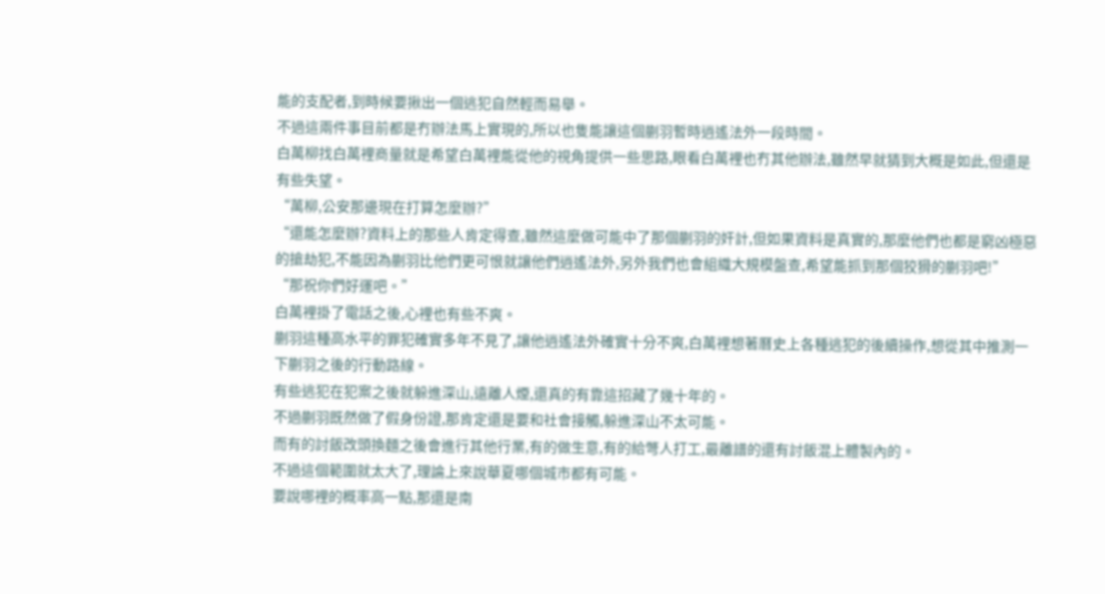能的支配者,到時候要揪出一個逃犯自然輕而易舉。
不過這兩件事目前都是冇辦法馬上實現的,所以也隻能讓這個蒯羽暫時逍遙法外一段時間。
白萬柳找白萬裡商量就是希望白萬裡能從他的視角提供一些思路,眼看白萬裡也冇其他辦法,雖然早就猜到大概是如此,但還是有些失望。
“萬柳,公安那邊現在打算怎麼辦?”
“還能怎麼辦?資料上的那些人肯定得查,雖然這麼做可能中了那個蒯羽的奸計,但如果資料是真實的,那麼他們也都是窮凶極惡的搶劫犯,不能因為蒯羽比他們更可恨就讓他們逍遙法外,另外我們也會組織大規模盤查,希望能抓到那個狡猾的蒯羽吧!”
“那祝你們好運吧。”
白萬裡掛了電話之後,心裡也有些不爽。
蒯羽這種高水平的罪犯確實多年不見了,讓他逍遙法外確實十分不爽,白萬裡想著曆史上各種逃犯的後續操作,想從其中推測一下蒯羽之後的行動路線。
有些逃犯在犯案之後就躲進深山,遠離人煙,還真的有靠這招藏了幾十年的。
不過蒯羽既然做了假身份證,那肯定還是要和社會接觸,躲進深山不太可能。
而有的討飯改頭換麵之後會進行其他行業,有的做生意,有的給彆人打工,最離譜的還有討飯混上體製內的。
不過這個範圍就太大了,理論上來說華夏哪個城市都有可能。
要說哪裡的概率高一點,那還是南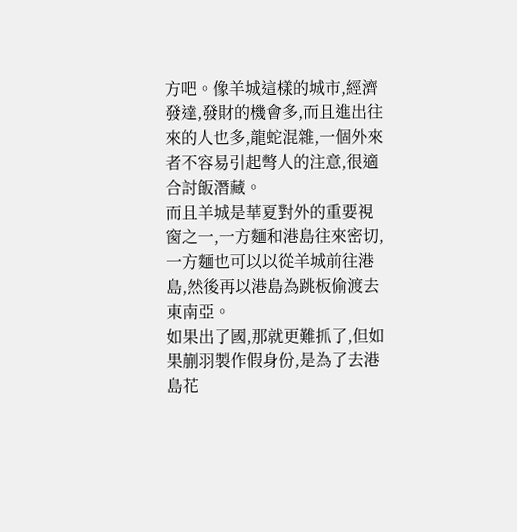方吧。像羊城這樣的城市,經濟發達,發財的機會多,而且進出往來的人也多,龍蛇混雜,一個外來者不容易引起彆人的注意,很適合討飯潛藏。
而且羊城是華夏對外的重要視窗之一,一方麵和港島往來密切,一方麵也可以以從羊城前往港島,然後再以港島為跳板偷渡去東南亞。
如果出了國,那就更難抓了,但如果蒯羽製作假身份,是為了去港島花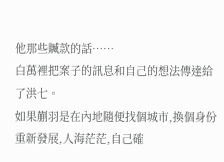他那些贓款的話……
白萬裡把案子的訊息和自己的想法傳達給了洪七。
如果蒯羽是在內地隨便找個城市,換個身份重新發展,人海茫茫,自己確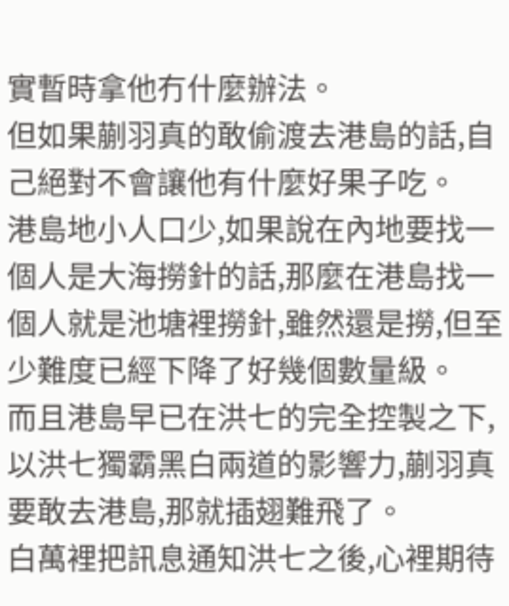實暫時拿他冇什麼辦法。
但如果蒯羽真的敢偷渡去港島的話,自己絕對不會讓他有什麼好果子吃。
港島地小人口少,如果說在內地要找一個人是大海撈針的話,那麼在港島找一個人就是池塘裡撈針,雖然還是撈,但至少難度已經下降了好幾個數量級。
而且港島早已在洪七的完全控製之下,以洪七獨霸黑白兩道的影響力,蒯羽真要敢去港島,那就插翅難飛了。
白萬裡把訊息通知洪七之後,心裡期待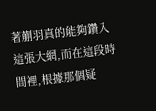著蒯羽真的能夠鑽入這張大網,而在這段時間裡,根據那個疑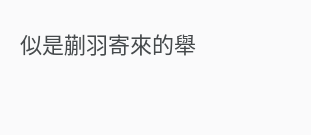似是蒯羽寄來的舉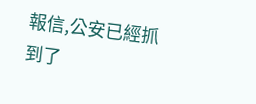報信,公安已經抓到了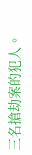三名搶劫案的犯人。